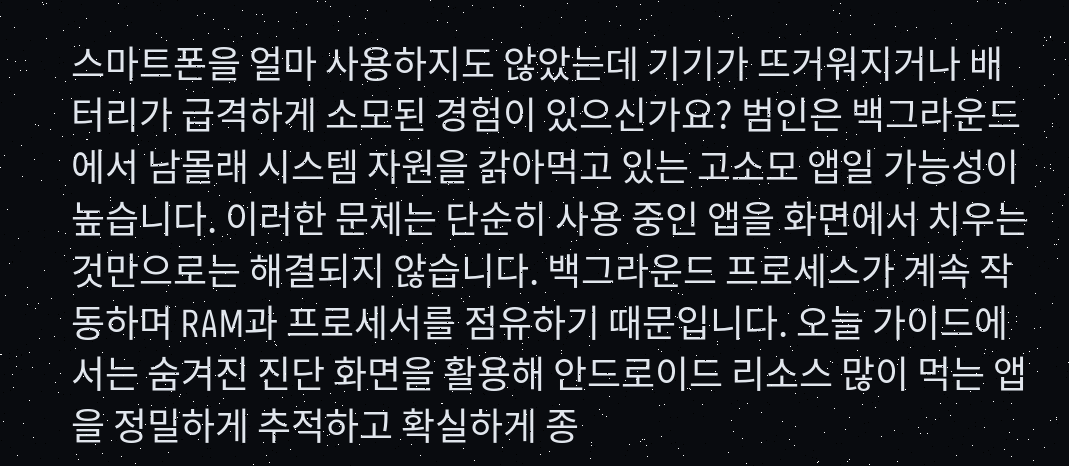스마트폰을 얼마 사용하지도 않았는데 기기가 뜨거워지거나 배터리가 급격하게 소모된 경험이 있으신가요? 범인은 백그라운드에서 남몰래 시스템 자원을 갉아먹고 있는 고소모 앱일 가능성이 높습니다. 이러한 문제는 단순히 사용 중인 앱을 화면에서 치우는 것만으로는 해결되지 않습니다. 백그라운드 프로세스가 계속 작동하며 RAM과 프로세서를 점유하기 때문입니다. 오늘 가이드에서는 숨겨진 진단 화면을 활용해 안드로이드 리소스 많이 먹는 앱을 정밀하게 추적하고 확실하게 종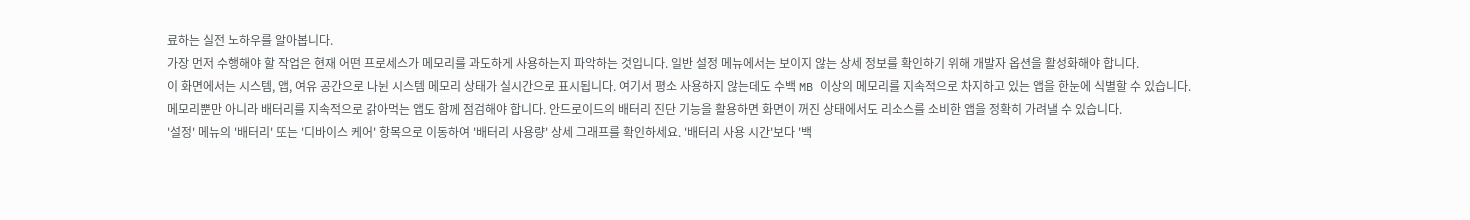료하는 실전 노하우를 알아봅니다.
가장 먼저 수행해야 할 작업은 현재 어떤 프로세스가 메모리를 과도하게 사용하는지 파악하는 것입니다. 일반 설정 메뉴에서는 보이지 않는 상세 정보를 확인하기 위해 개발자 옵션을 활성화해야 합니다.
이 화면에서는 시스템, 앱, 여유 공간으로 나뉜 시스템 메모리 상태가 실시간으로 표시됩니다. 여기서 평소 사용하지 않는데도 수백 MB 이상의 메모리를 지속적으로 차지하고 있는 앱을 한눈에 식별할 수 있습니다.
메모리뿐만 아니라 배터리를 지속적으로 갉아먹는 앱도 함께 점검해야 합니다. 안드로이드의 배터리 진단 기능을 활용하면 화면이 꺼진 상태에서도 리소스를 소비한 앱을 정확히 가려낼 수 있습니다.
'설정' 메뉴의 '배터리' 또는 '디바이스 케어' 항목으로 이동하여 '배터리 사용량' 상세 그래프를 확인하세요. '배터리 사용 시간'보다 '백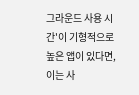그라운드 사용 시간'이 기형적으로 높은 앱이 있다면, 이는 사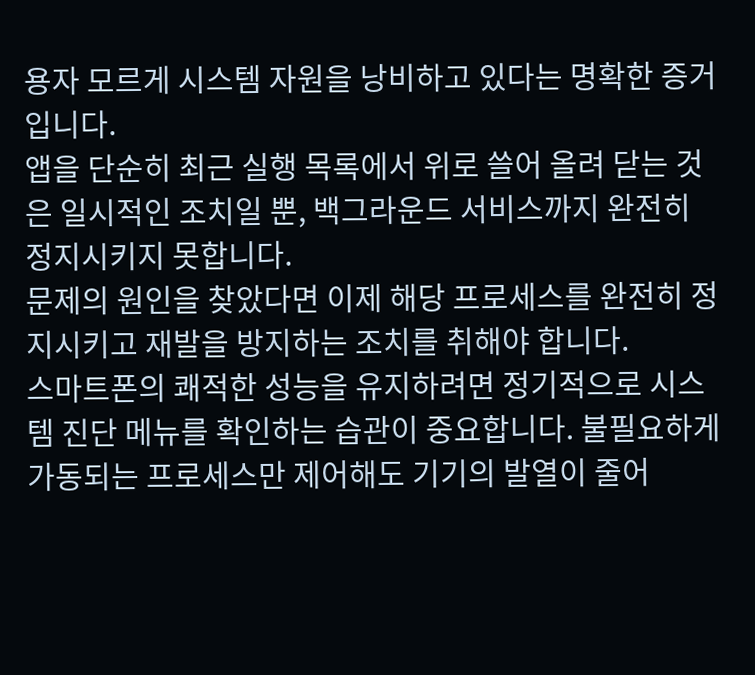용자 모르게 시스템 자원을 낭비하고 있다는 명확한 증거입니다.
앱을 단순히 최근 실행 목록에서 위로 쓸어 올려 닫는 것은 일시적인 조치일 뿐, 백그라운드 서비스까지 완전히 정지시키지 못합니다.
문제의 원인을 찾았다면 이제 해당 프로세스를 완전히 정지시키고 재발을 방지하는 조치를 취해야 합니다.
스마트폰의 쾌적한 성능을 유지하려면 정기적으로 시스템 진단 메뉴를 확인하는 습관이 중요합니다. 불필요하게 가동되는 프로세스만 제어해도 기기의 발열이 줄어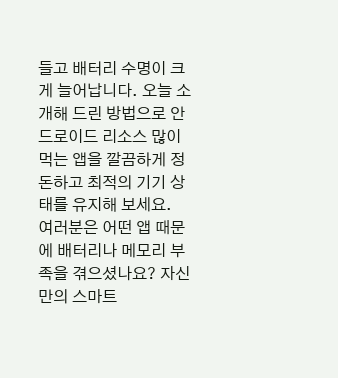들고 배터리 수명이 크게 늘어납니다. 오늘 소개해 드린 방법으로 안드로이드 리소스 많이 먹는 앱을 깔끔하게 정돈하고 최적의 기기 상태를 유지해 보세요.
여러분은 어떤 앱 때문에 배터리나 메모리 부족을 겪으셨나요? 자신만의 스마트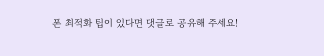폰 최적화 팁이 있다면 댓글로 공유해 주세요!